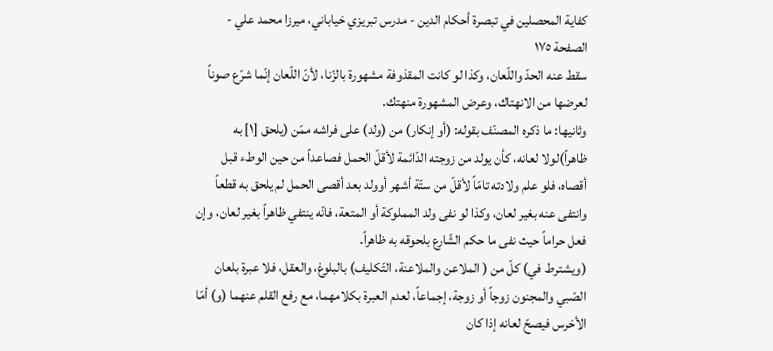كفاية المحصلين في تبصرة أحكام الدين - مدرس تبريزي خياباني، ميرزا محمد علي - الصفحة ١٧٥
سقط عنه الحدّ واللّعان، وكذا لو كانت المقذوفة مشهورة بالزّنا، لأنّ اللّعان إنّما شرّع صوناً لعرضها من الانهتاك، وعرض المشهورة منهتك.
وثانيها: ما ذكره المصنّف بقوله: (أو إنكار) من (ولد) على فراشه ممّن (يلحق [١] به ظاهراً)لولا لعانه، كأن يولد من زوجته الدّائمة لأقلّ الحمل فصاعداً من حين الوطء قبل أقصاه، فلو علم ولادته تامّاً لأقلّ من ستّة أشهر أوولد بعد أقصى الحمل لم يلحق به قطعاً وانتفى عنه بغير لعان، وكذا لو نفى ولد المملوكة أو المتعة، فانّه ينتفي ظاهراً بغير لعان، وإن فعل حراماً حيث نفى ما حكم الشّارع بلحوقه به ظاهراً.
(ويشترط في) كلّ من ( الملاعن والملاعنة، التّكليف) بالبلوغ، والعقل، فلا عبرة بلعان الصّبي والمجنون زوجاً أو زوجة، إجماعاً، لعدم العبرة بكلامهما، مع رفع القلم عنهما (و) أمّا الأخرس فيصحّ لعانه إذا كان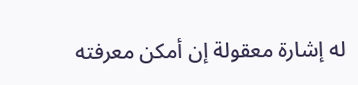له إشارة معقولة إن أمكن معرفته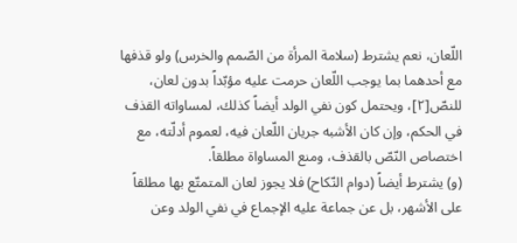اللّعان، نعم يشترط (سلامة المرأة من الصّمم والخرس) ولو قذفها مع أحدهما بما يوجب اللّعان حرمت عليه مؤبّداً بدون لعان، للنصّ[٢]، ويحتمل كون نفي الولد أيضاً كذلك، لمساواته القذف في الحكم، وإن كان الأشبه جريان اللّعان فيه، لعموم أدلّته، مع اختصاص النّصّ بالقذف، ومنع المساواة مطلقاً.
(و) يشترط أيضاً (دوام النّكاح) فلا يجوز لعان المتمتّع بها مطلقاً على الأشهر، بل عن جماعة عليه الإجماع في نفي الولد وعن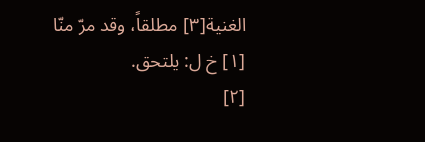الغنية[٣] مطلقاً، وقد مرّ منّا
[١] خ ل: يلتحق.
[٢]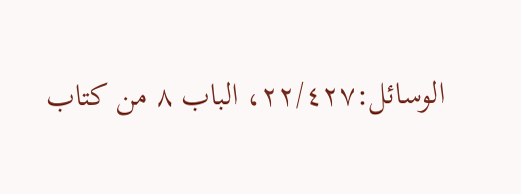الوسائل:٢٢/٤٢٧، الباب ٨ من كتاب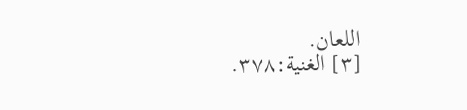اللعان.
[٣] الغنية:٣٧٨.